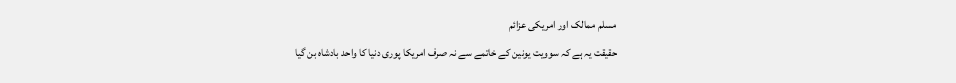مسلم ممالک اور امریکی عزائم
حقیقت یہ ہے کہ سوویت یونین کے خاتمے سے نہ صرف امریکا پوری دنیا کا واحد بادشاہ بن گیا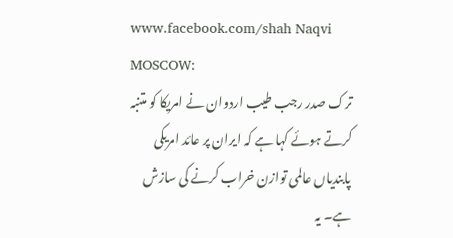www.facebook.com/shah Naqvi
MOSCOW:
ترک صدر رجب طیب اردوان نے امریکا کو متنبہ کرتے ہوئے کہا ہے کہ ایران پر عائد امریکی پابندیاں عالمی توازن خراب کرنے کی سازش ہے۔ یہ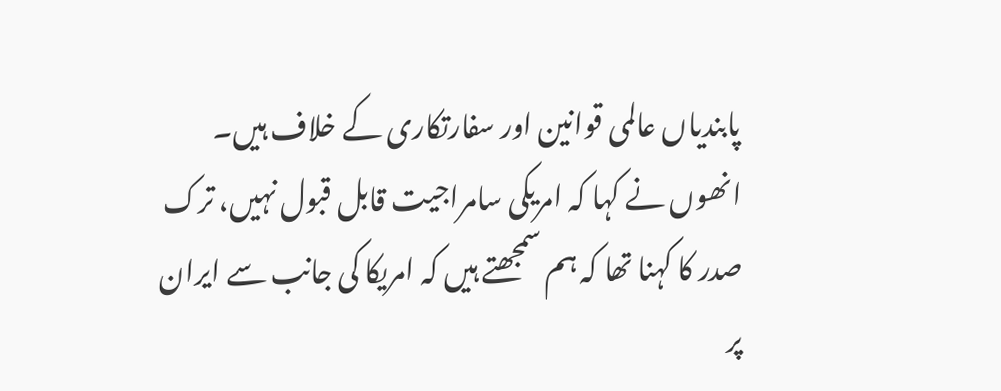پابندیاں عالمی قوانین اور سفارتکاری کے خلاف ہیں۔ انھوں نے کہا کہ امریکی سامراجیت قابل قبول نہیں، ترک صدر کا کہنا تھا کہ ہم سمجھتے ہیں کہ امریکا کی جانب سے ایران پر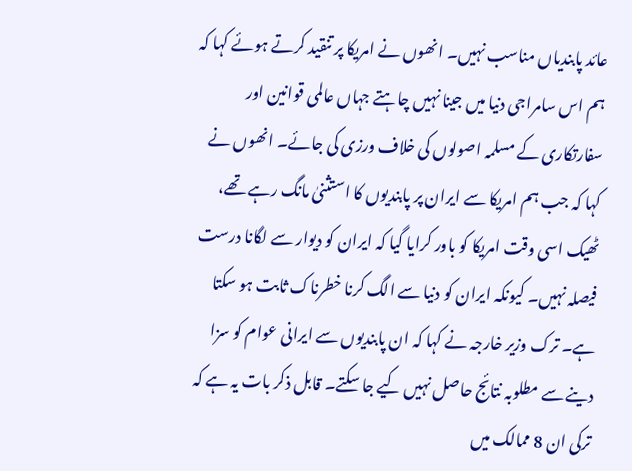عائد پابندیاں مناسب نہیں۔ انھوں نے امریکا پر تنقید کرتے ہوئے کہا کہ ہم اس سامراجی دنیا میں جینا نہیں چاہتے جہاں عالمی قوانین اور سفارتکاری کے مسلمہ اصولوں کی خلاف ورزی کی جائے۔ انھوں نے کہا کہ جب ہم امریکا سے ایران پر پابندیوں کا استثنیٰ مانگ رہے تھے، ٹھیک اسی وقت امریکا کو باور کرایا گیا کہ ایران کو دیوار سے لگانا درست فیصلہ نہیں۔ کیونکہ ایران کو دنیا سے الگ کرنا خطرناک ثابت ہو سکتا ہے۔ ترک وزیر خارجہ نے کہا کہ ان پابندیوں سے ایرانی عوام کو سزا دینے سے مطلوبہ نتائج حاصل نہیں کیے جا سکتے۔ قابل ذکر بات یہ ہے کہ ترکی ان 8 ممالک میں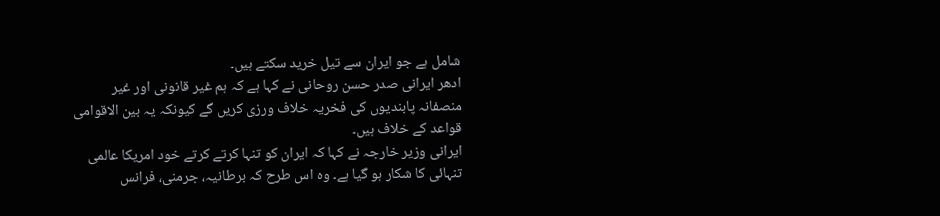شامل ہے جو ایران سے تیل خرید سکتے ہیں۔
ادھر ایرانی صدر حسن روحانی نے کہا ہے کہ ہم غیر قانونی اور غیر منصفانہ پابندیوں کی فخریہ خلاف ورزی کریں گے کیونکہ یہ بین الاقوامی قواعد کے خلاف ہیں۔
ایرانی وزیر خارجہ نے کہا کہ ایران کو تنہا کرتے کرتے خود امریکا عالمی تنہائی کا شکار ہو گیا ہے۔ وہ اس طرح کہ برطانیہ، جرمنی، فرانس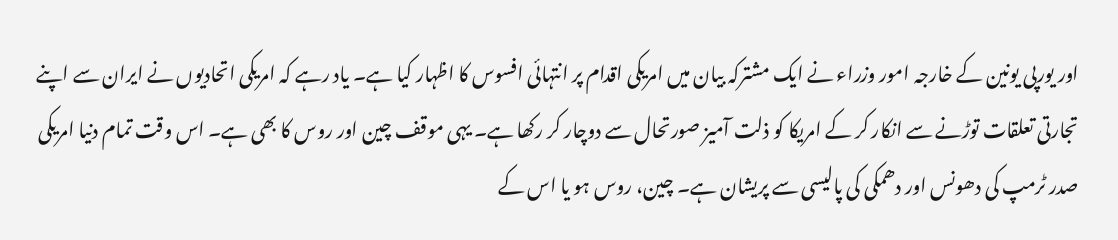اور یورپی یونین کے خارجہ امور وزراء نے ایک مشترکہ بیان میں امریکی اقدام پر انتہائی افسوس کا اظہار کیا ہے۔ یاد رہے کہ امریکی اتحادیوں نے ایران سے اپنے تجارتی تعلقات توڑنے سے انکار کر کے امریکا کو ذلت آمیز صورتحال سے دوچار کر رکھا ہے۔ یہی موقف چین اور روس کا بھی ہے۔ اس وقت تمام دنیا امریکی صدر ٹرمپ کی دھونس اور دھمکی کی پالیسی سے پریشان ہے۔ چین، روس ہو یا اس کے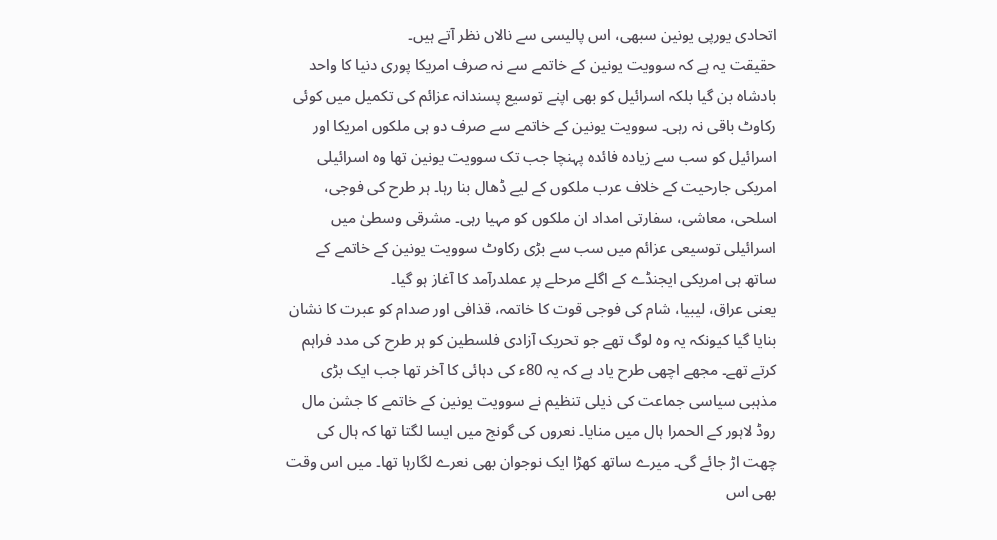اتحادی یورپی یونین سبھی، اس پالیسی سے نالاں نظر آتے ہیں۔
حقیقت یہ ہے کہ سوویت یونین کے خاتمے سے نہ صرف امریکا پوری دنیا کا واحد بادشاہ بن گیا بلکہ اسرائیل کو بھی اپنے توسیع پسندانہ عزائم کی تکمیل میں کوئی رکاوٹ باقی نہ رہی۔ سوویت یونین کے خاتمے سے صرف دو ہی ملکوں امریکا اور اسرائیل کو سب سے زیادہ فائدہ پہنچا جب تک سوویت یونین تھا وہ اسرائیلی امریکی جارحیت کے خلاف عرب ملکوں کے لیے ڈھال بنا رہا۔ ہر طرح کی فوجی، اسلحی، معاشی، سفارتی امداد ان ملکوں کو مہیا رہی۔ مشرقی وسطیٰ میں اسرائیلی توسیعی عزائم میں سب سے بڑی رکاوٹ سوویت یونین کے خاتمے کے ساتھ ہی امریکی ایجنڈے کے اگلے مرحلے پر عملدرآمد کا آغاز ہو گیا۔
یعنی عراق، لیبیا، شام کی فوجی قوت کا خاتمہ، قذافی اور صدام کو عبرت کا نشان بنایا گیا کیونکہ یہ وہ لوگ تھے جو تحریک آزادی فلسطین کو ہر طرح کی مدد فراہم کرتے تھے۔ مجھے اچھی طرح یاد ہے کہ یہ 80ء کی دہائی کا آخر تھا جب ایک بڑی مذہبی سیاسی جماعت کی ذیلی تنظیم نے سوویت یونین کے خاتمے کا جشن مال روڈ لاہور کے الحمرا ہال میں منایا۔ نعروں کی گونج میں ایسا لگتا تھا کہ ہال کی چھت اڑ جائے گی۔ میرے ساتھ کھڑا ایک نوجوان بھی نعرے لگارہا تھا۔ میں اس وقت بھی اس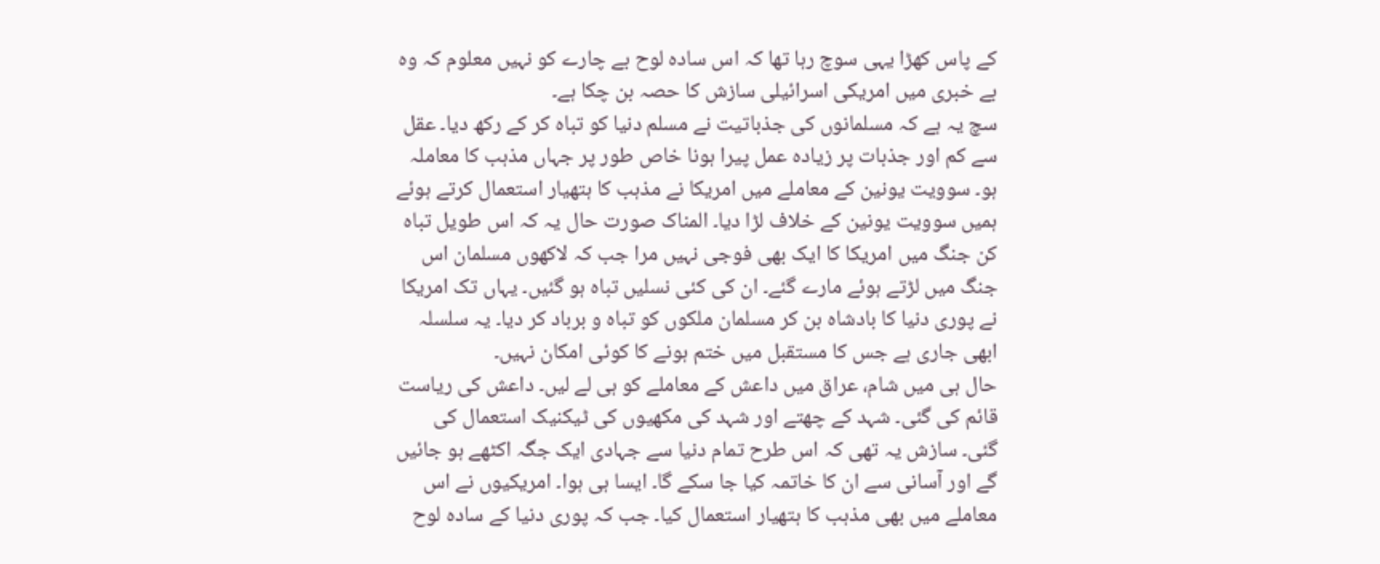کے پاس کھڑا یہی سوچ رہا تھا کہ اس سادہ لوح بے چارے کو نہیں معلوم کہ وہ بے خبری میں امریکی اسرائیلی سازش کا حصہ بن چکا ہے۔
سچ یہ ہے کہ مسلمانوں کی جذباتیت نے مسلم دنیا کو تباہ کر کے رکھ دیا۔ عقل سے کم اور جذبات پر زیادہ عمل پیرا ہونا خاص طور پر جہاں مذہب کا معاملہ ہو۔ سوویت یونین کے معاملے میں امریکا نے مذہب کا ہتھیار استعمال کرتے ہوئے ہمیں سوویت یونین کے خلاف لڑا دیا۔ المناک صورت حال یہ کہ اس طویل تباہ کن جنگ میں امریکا کا ایک بھی فوجی نہیں مرا جب کہ لاکھوں مسلمان اس جنگ میں لڑتے ہوئے مارے گئے۔ ان کی کئی نسلیں تباہ ہو گئیں۔ یہاں تک امریکا نے پوری دنیا کا بادشاہ بن کر مسلمان ملکوں کو تباہ و برباد کر دیا۔ یہ سلسلہ ابھی جاری ہے جس کا مستقبل میں ختم ہونے کا کوئی امکان نہیں۔
حال ہی میں شام، عراق میں داعش کے معاملے کو ہی لے لیں۔ داعش کی ریاست قائم کی گئی۔ شہد کے چھتے اور شہد کی مکھیوں کی ٹیکنیک استعمال کی گئی۔ سازش یہ تھی کہ اس طرح تمام دنیا سے جہادی ایک جگہ اکٹھے ہو جائیں گے اور آسانی سے ان کا خاتمہ کیا جا سکے گا۔ ایسا ہی ہوا۔ امریکیوں نے اس معاملے میں بھی مذہب کا ہتھیار استعمال کیا۔ جب کہ پوری دنیا کے سادہ لوح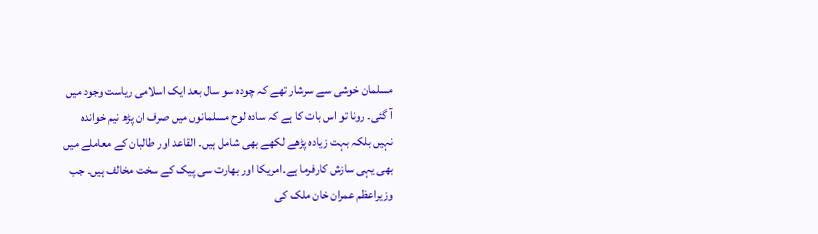مسلمان خوشی سے سرشار تھے کہ چودہ سو سال بعد ایک اسلامی ریاست وجود میں آ گئی۔ رونا تو اس بات کا ہے کہ سادہ لوح مسلمانوں میں صرف ان پڑھ نیم خواندہ نہیں بلکہ بہت زیادہ پڑھے لکھے بھی شامل ہیں۔ القاعد اور طالبان کے معاملے میں بھی یہی سازش کارفرما ہے۔امریکا اور بھارت سی پیک کے سخت مخالف ہیں۔ جب وزیراعظم عمران خان ملک کی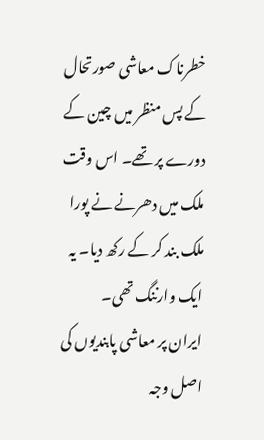خطرناک معاشی صورتحال کے پس منظر میں چین کے دورے پر تھے۔ اس وقت ملک میں دھرنے نے پورا ملک بند کر کے رکھ دیا۔ یہ ایک وارننگ تھی۔
ایران پر معاشی پابندیوں کی اصل وجہ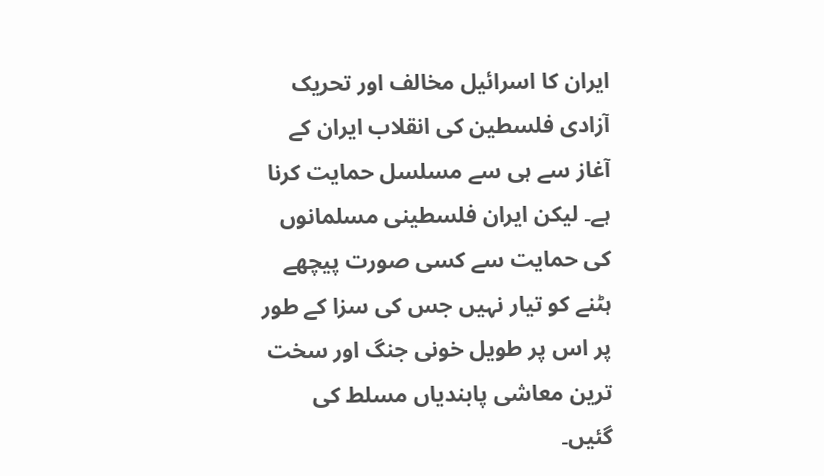ایران کا اسرائیل مخالف اور تحریک آزادی فلسطین کی انقلاب ایران کے آغاز سے ہی سے مسلسل حمایت کرنا ہے۔ لیکن ایران فلسطینی مسلمانوں کی حمایت سے کسی صورت پیچھے ہٹنے کو تیار نہیں جس کی سزا کے طور پر اس پر طویل خونی جنگ اور سخت ترین معاشی پابندیاں مسلط کی گئیں۔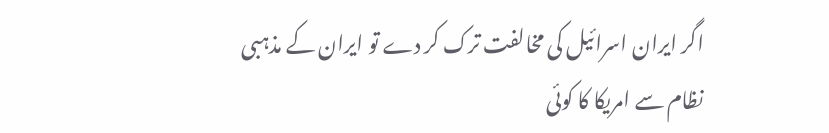اگر ایران اسرائیل کی مخالفت ترک کر دے تو ایران کے مذہبی نظام سے امریکا کا کوئی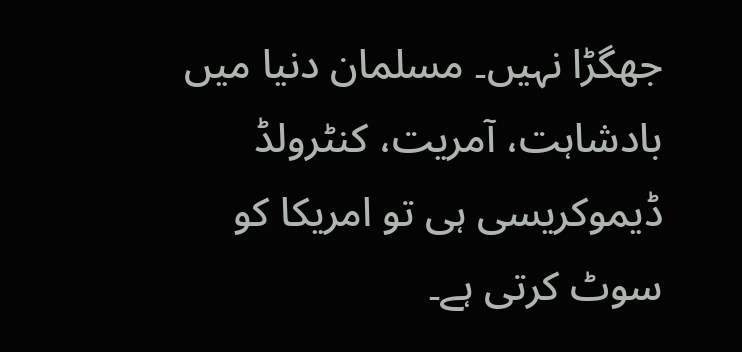جھگڑا نہیں۔ مسلمان دنیا میں بادشاہت، آمریت، کنٹرولڈ ڈیموکریسی ہی تو امریکا کو سوٹ کرتی ہے۔